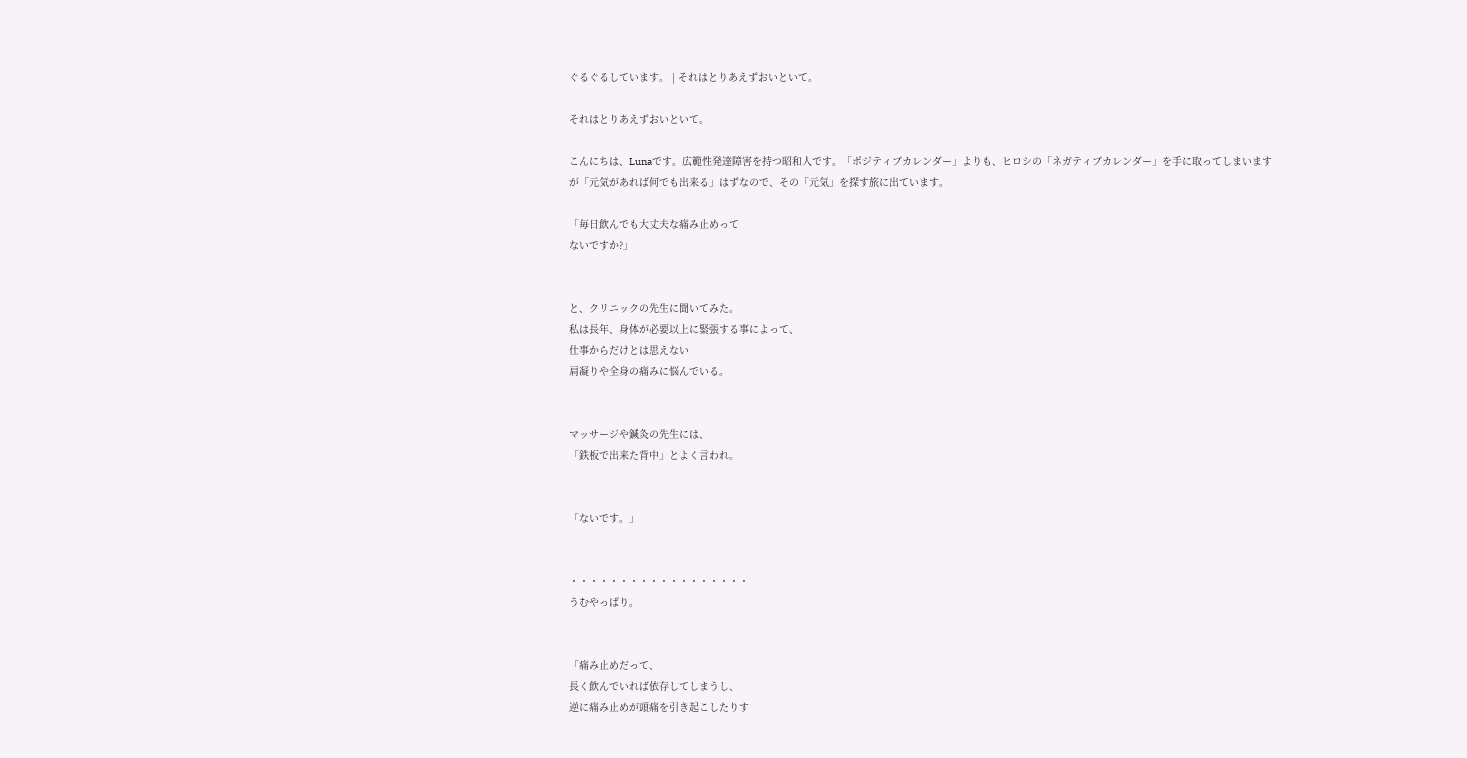ぐるぐるしています。 | それはとりあえずおいといて。

それはとりあえずおいといて。

こんにちは、Lunaです。広範性発達障害を持つ昭和人です。「ポジティブカレンダー」よりも、ヒロシの「ネガティブカレンダー」を手に取ってしまいますが「元気があれば何でも出来る」はずなので、その「元気」を探す旅に出ています。

「毎日飲んでも大丈夫な痛み止めって
ないですか?」


と、クリニックの先生に聞いてみた。
私は長年、身体が必要以上に緊張する事によって、
仕事からだけとは思えない
肩凝りや全身の痛みに悩んでいる。


マッサージや鍼灸の先生には、
「鉄板で出来た背中」とよく言われ。


「ないです。」


・・・・・・・・・・・・・・・・・・
うむやっぱり。


「痛み止めだって、
長く飲んでいれば依存してしまうし、
逆に痛み止めが頭痛を引き起こしたりす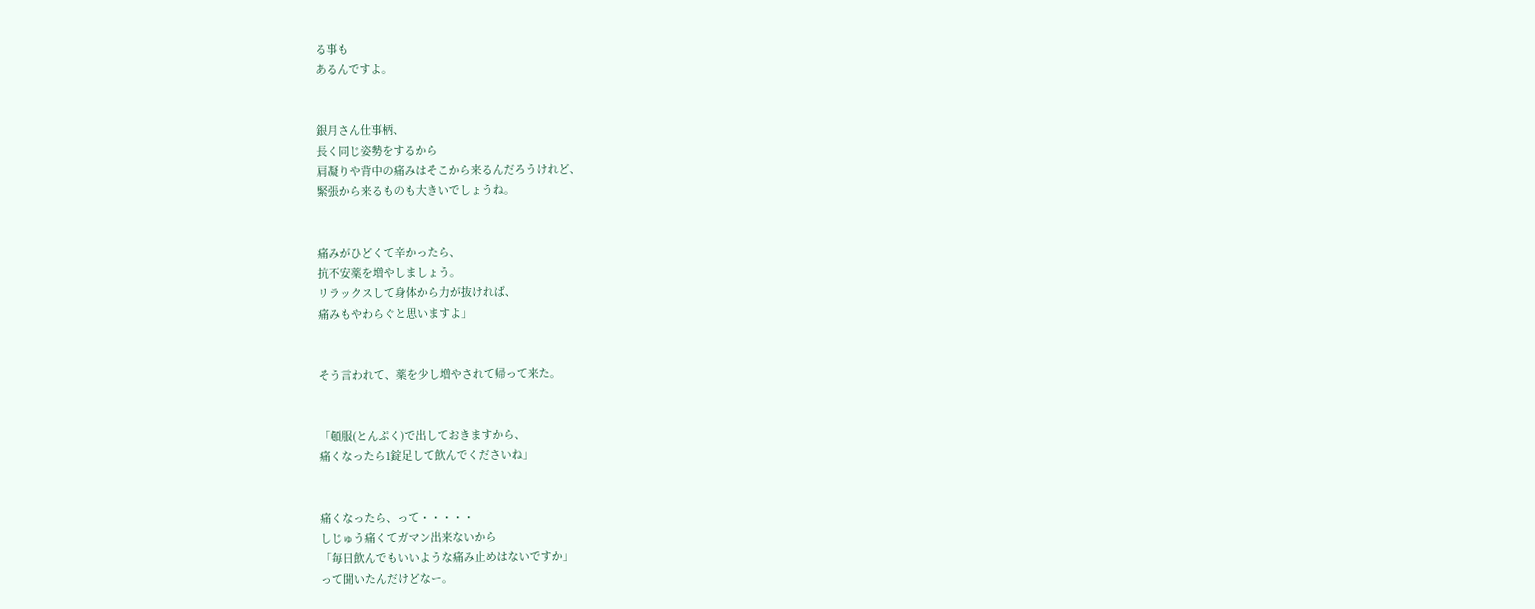る事も
あるんですよ。


銀月さん仕事柄、
長く同じ姿勢をするから
肩凝りや背中の痛みはそこから来るんだろうけれど、
緊張から来るものも大きいでしょうね。


痛みがひどくて辛かったら、
抗不安薬を増やしましょう。
リラックスして身体から力が抜ければ、
痛みもやわらぐと思いますよ」


そう言われて、薬を少し増やされて帰って来た。


「頓服(とんぷく)で出しておきますから、
痛くなったら1錠足して飲んでくださいね」


痛くなったら、って・・・・・
しじゅう痛くてガマン出来ないから
「毎日飲んでもいいような痛み止めはないですか」
って聞いたんだけどなー。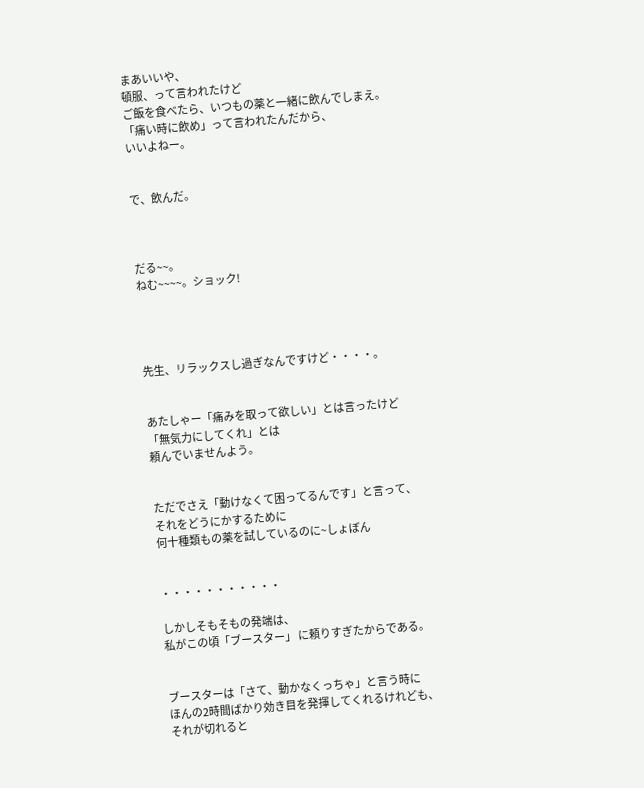まあいいや、
頓服、って言われたけど
ご飯を食べたら、いつもの薬と一緒に飲んでしまえ。
「痛い時に飲め」って言われたんだから、
いいよねー。


で、飲んだ。



だる~~。
ねむ~~~~。ショック!




先生、リラックスし過ぎなんですけど・・・・。


あたしゃー「痛みを取って欲しい」とは言ったけど
「無気力にしてくれ」とは
頼んでいませんよう。


ただでさえ「動けなくて困ってるんです」と言って、
それをどうにかするために
何十種類もの薬を試しているのに~しょぼん


・・・・・・・・・・・

しかしそもそもの発端は、
私がこの頃「ブースター」 に頼りすぎたからである。


ブースターは「さて、動かなくっちゃ」と言う時に
ほんの2時間ばかり効き目を発揮してくれるけれども、
それが切れると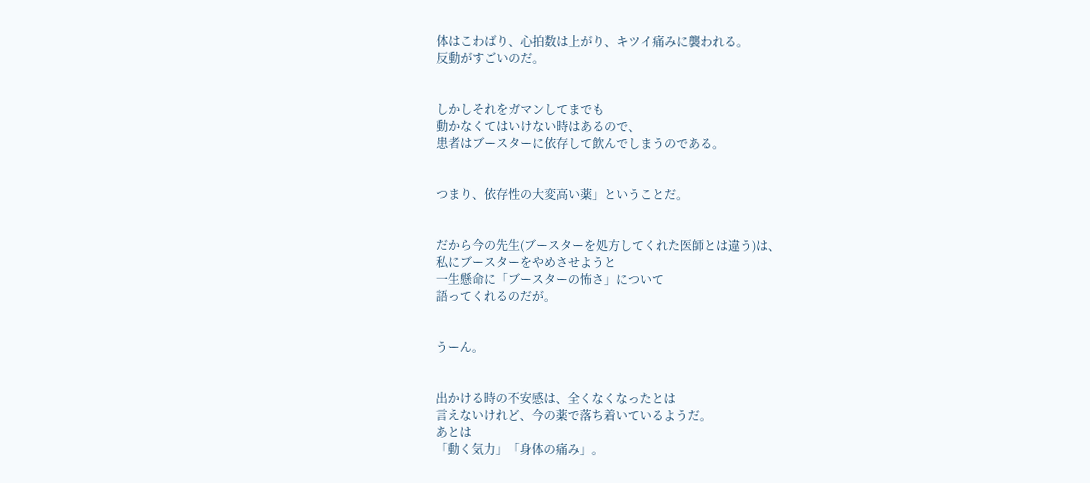体はこわばり、心拍数は上がり、キツイ痛みに襲われる。
反動がすごいのだ。


しかしそれをガマンしてまでも
動かなくてはいけない時はあるので、
患者はブースターに依存して飲んでしまうのである。


つまり、依存性の大変高い薬」ということだ。


だから今の先生(ブースターを処方してくれた医師とは違う)は、
私にブースターをやめさせようと
一生懸命に「ブースターの怖さ」について
語ってくれるのだが。


うーん。


出かける時の不安感は、全くなくなったとは
言えないけれど、今の薬で落ち着いているようだ。
あとは
「動く気力」「身体の痛み」。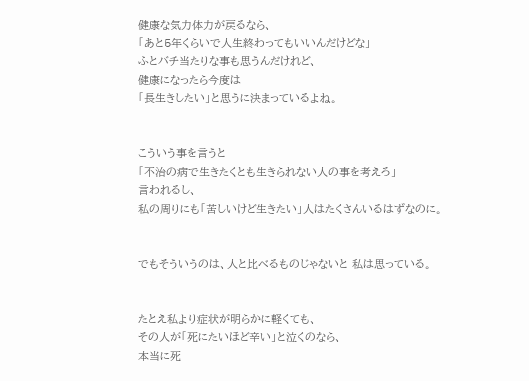健康な気力体力が戻るなら、
「あと5年くらいで人生終わってもいいんだけどな」
ふとバチ当たりな事も思うんだけれど、
健康になったら今度は
「長生きしたい」と思うに決まっているよね。


こういう事を言うと
「不治の病で生きたくとも生きられない人の事を考えろ」
言われるし、
私の周りにも「苦しいけど生きたい」人はたくさんいるはずなのに。


でもそういうのは、人と比べるものじゃないと 私は思っている。


たとえ私より症状が明らかに軽くても、
その人が「死にたいほど辛い」と泣くのなら、
本当に死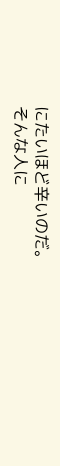にたいほど辛いのだ。
そんな人に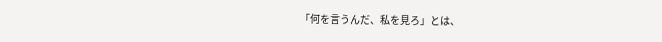「何を言うんだ、私を見ろ」とは、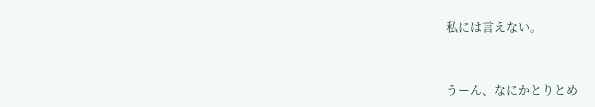私には言えない。


うーん、なにかとりとめ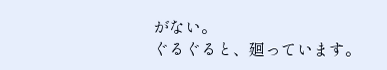がない。
ぐるぐると、廻っています。